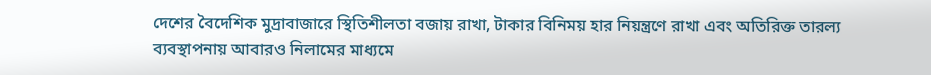দেশের বৈদেশিক মুদ্রাবাজারে স্থিতিশীলতা বজায় রাখা, টাকার বিনিময় হার নিয়ন্ত্রণে রাখা এবং অতিরিক্ত তারল্য ব্যবস্থাপনায় আবারও নিলামের মাধ্যমে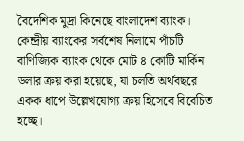বৈদেশিক মুদ্রা কিনেছে বাংলাদেশ ব্যাংক। কেন্দ্রীয় ব্যাংকের সর্বশেষ নিলামে পাঁচটি বাণিজ্যিক ব্যাংক থেকে মোট ৪ কোটি মার্কিন ডলার ক্রয় করা হয়েছে, যা চলতি অর্থবছরে একক ধাপে উল্লেখযোগ্য ক্রয় হিসেবে বিবেচিত হচ্ছে।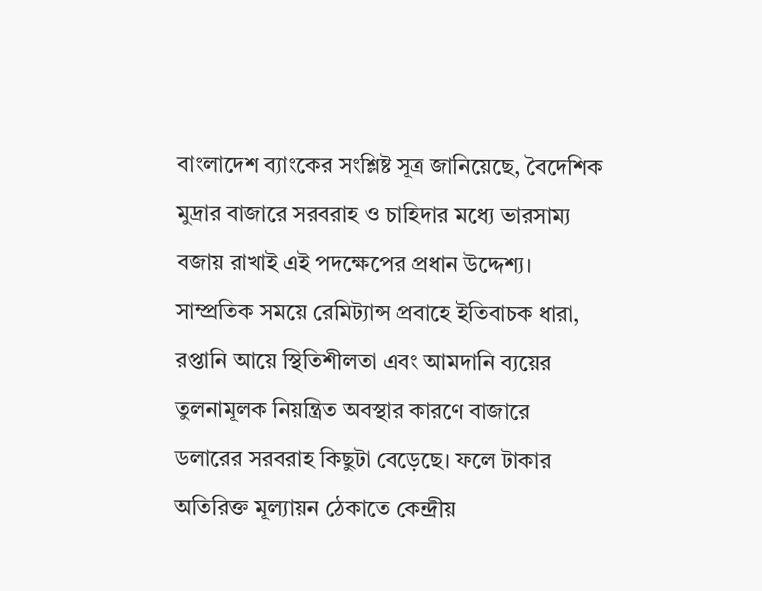বাংলাদেশ ব্যাংকের সংশ্লিষ্ট সূত্র জানিয়েছে, বৈদেশিক মুদ্রার বাজারে সরবরাহ ও চাহিদার মধ্যে ভারসাম্য বজায় রাখাই এই পদক্ষেপের প্রধান উদ্দেশ্য। সাম্প্রতিক সময়ে রেমিট্যান্স প্রবাহে ইতিবাচক ধারা, রপ্তানি আয়ে স্থিতিশীলতা এবং আমদানি ব্যয়ের তুলনামূলক নিয়ন্ত্রিত অবস্থার কারণে বাজারে ডলারের সরবরাহ কিছুটা বেড়েছে। ফলে টাকার অতিরিক্ত মূল্যায়ন ঠেকাতে কেন্দ্রীয়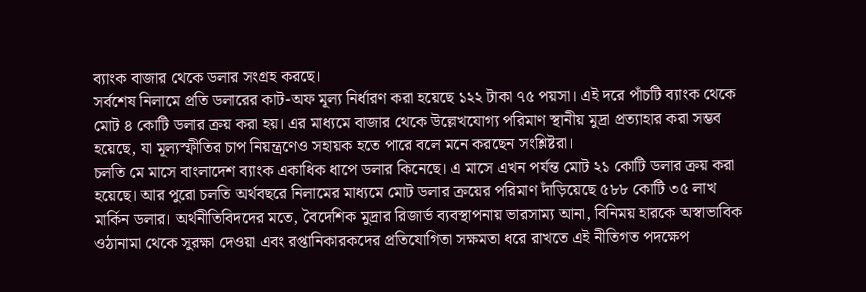ব্যাংক বাজার থেকে ডলার সংগ্রহ করছে।
সর্বশেষ নিলামে প্রতি ডলারের কাট-অফ মূল্য নির্ধারণ করা হয়েছে ১২২ টাকা ৭৫ পয়সা। এই দরে পাঁচটি ব্যাংক থেকে মোট ৪ কোটি ডলার ক্রয় করা হয়। এর মাধ্যমে বাজার থেকে উল্লেখযোগ্য পরিমাণ স্থানীয় মুদ্রা প্রত্যাহার করা সম্ভব হয়েছে, যা মূল্যস্ফীতির চাপ নিয়ন্ত্রণেও সহায়ক হতে পারে বলে মনে করছেন সংশ্লিষ্টরা।
চলতি মে মাসে বাংলাদেশ ব্যাংক একাধিক ধাপে ডলার কিনেছে। এ মাসে এখন পর্যন্ত মোট ২১ কোটি ডলার ক্রয় করা হয়েছে। আর পুরো চলতি অর্থবছরে নিলামের মাধ্যমে মোট ডলার ক্রয়ের পরিমাণ দাঁড়িয়েছে ৫৮৮ কোটি ৩৫ লাখ মার্কিন ডলার। অর্থনীতিবিদদের মতে, বৈদেশিক মুদ্রার রিজার্ভ ব্যবস্থাপনায় ভারসাম্য আনা, বিনিময় হারকে অস্বাভাবিক ওঠানামা থেকে সুরক্ষা দেওয়া এবং রপ্তানিকারকদের প্রতিযোগিতা সক্ষমতা ধরে রাখতে এই নীতিগত পদক্ষেপ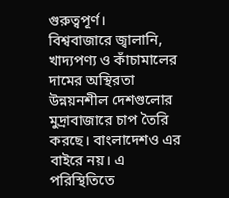গুরুত্বপূর্ণ।
বিশ্ববাজারে জ্বালানি, খাদ্যপণ্য ও কাঁচামালের দামের অস্থিরতা উন্নয়নশীল দেশগুলোর মুদ্রাবাজারে চাপ তৈরি করছে। বাংলাদেশও এর বাইরে নয়। এ পরিস্থিতিতে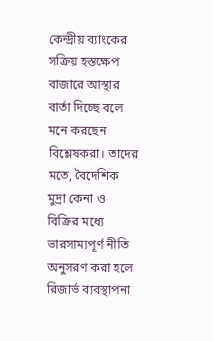কেন্দ্রীয় ব্যাংকের সক্রিয় হস্তক্ষেপ বাজারে আস্থার বার্তা দিচ্ছে বলে মনে করছেন বিশ্লেষকরা। তাদের মতে, বৈদেশিক মুদ্রা কেনা ও বিক্রির মধ্যে ভারসাম্যপূর্ণ নীতি অনুসরণ করা হলে রিজার্ভ ব্যবস্থাপনা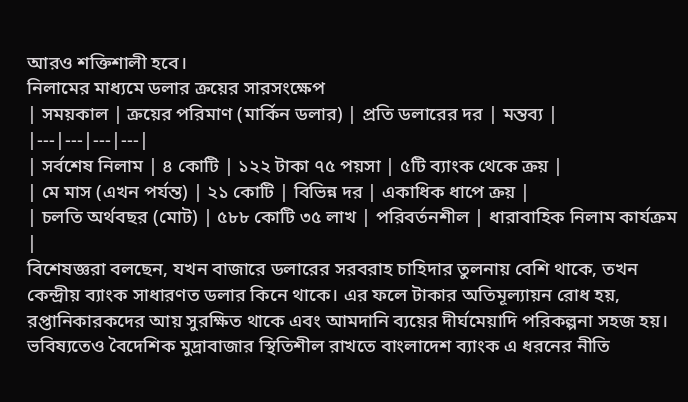আরও শক্তিশালী হবে।
নিলামের মাধ্যমে ডলার ক্রয়ের সারসংক্ষেপ
| সময়কাল | ক্রয়ের পরিমাণ (মার্কিন ডলার) | প্রতি ডলারের দর | মন্তব্য |
|---|---|---|---|
| সর্বশেষ নিলাম | ৪ কোটি | ১২২ টাকা ৭৫ পয়সা | ৫টি ব্যাংক থেকে ক্রয় |
| মে মাস (এখন পর্যন্ত) | ২১ কোটি | বিভিন্ন দর | একাধিক ধাপে ক্রয় |
| চলতি অর্থবছর (মোট) | ৫৮৮ কোটি ৩৫ লাখ | পরিবর্তনশীল | ধারাবাহিক নিলাম কার্যক্রম |
বিশেষজ্ঞরা বলছেন, যখন বাজারে ডলারের সরবরাহ চাহিদার তুলনায় বেশি থাকে, তখন কেন্দ্রীয় ব্যাংক সাধারণত ডলার কিনে থাকে। এর ফলে টাকার অতিমূল্যায়ন রোধ হয়, রপ্তানিকারকদের আয় সুরক্ষিত থাকে এবং আমদানি ব্যয়ের দীর্ঘমেয়াদি পরিকল্পনা সহজ হয়। ভবিষ্যতেও বৈদেশিক মুদ্রাবাজার স্থিতিশীল রাখতে বাংলাদেশ ব্যাংক এ ধরনের নীতি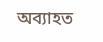অব্যাহত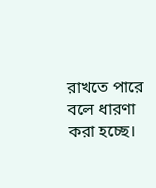রাখতে পারে বলে ধারণা করা হচ্ছে।